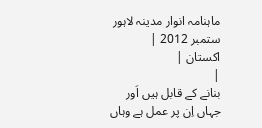ماہنامہ انوار مدینہ لاہور ستمبر 2012 |
اكستان |
|
بنانے کے قابل ہیں اَور جہاں اِن پر عمل ہے وہاں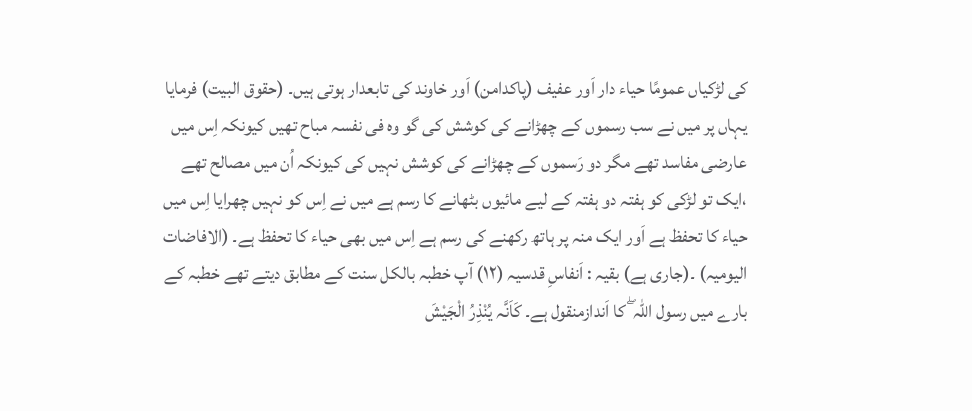کی لڑکیاں عمومًا حیاء دار اَور عفیف (پاکدامن) اَور خاوند کی تابعدار ہوتی ہیں۔ (حقوق البیت) فرمایا یہاں پر میں نے سب رسموں کے چھڑانے کی کوشش کی گو وہ فی نفسہ مباح تھیں کیونکہ اِس میں عارضی مفاسد تھے مگر دو رَسموں کے چھڑانے کی کوشش نہیں کی کیونکہ اُن میں مصالح تھے ،ایک تو لڑکی کو ہفتہ دو ہفتہ کے لیے مائیوں بٹھانے کا رسم ہے میں نے اِس کو نہیں چھرایا اِس میں حیاء کا تحفظ ہے اَور ایک منہ پر ہاتھ رکھنے کی رسم ہے اِس میں بھی حیاء کا تحفظ ہے۔ (الافاضات الیومیہ) ۔(جاری ہے) بقیہ : اَنفاسِ قدسیہ (١٢) آپ خطبہ بالکل سنت کے مطابق دیتے تھے خطبہ کے بارے میں رسول اللہ ۖ کا اَندازمنقول ہے۔ کَاَنَّہ یُنْذِرُ الْجَیْشَ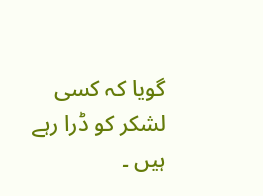گویا کہ کسی لشکر کو ڈرا رہے ہیں ۔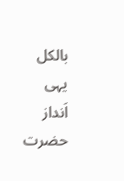بالکل یہی اَنداز حضرت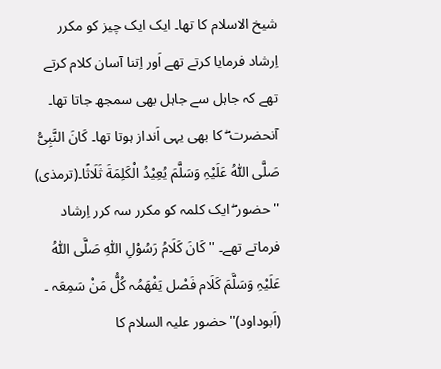شیخ الاسلام کا تھا۔ ایک ایک چیز کو مکرر اِرشاد فرمایا کرتے تھے اَور اِتنا آسان کلام کرتے تھے کہ جاہل سے جاہل بھی سمجھ جاتا تھا۔ آنحضرت ۖ کا بھی یہی اَنداز ہوتا تھا۔ کَانَ النَّبِیُّ صَلَّی اللّٰہُ عَلَیْہِ وَسَلَّمَ یُعِیْدُ الْکَلِمَةَ ثَلَاثًا۔(ترمذی) ''حضور ۖ ایک کلمہ کو مکرر سہ کرر اِرشاد فرماتے تھے۔ '' کَانَ کَلَامُ رَسُوْلِ اللّٰہِ صَلَّی اللّٰہُ عَلَیْہِ وَسَلَّمَ کَلَام فَصْل یَفْھَمُہ کُلُّ مَنْ سَمِعَہ ۔ (اَبوداود)''حضور علیہ السلام کا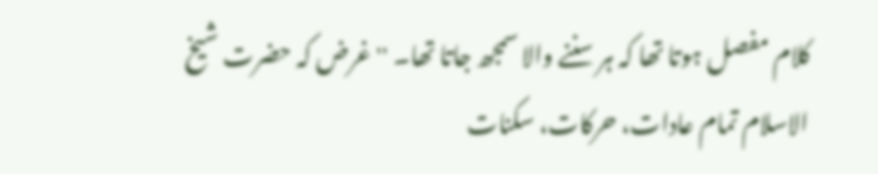کلام مفصل ہوتا تھا کہ ہر سننے والا سمجھ جاتا تھا۔ '' غرض کہ حضرت شیخ الاسلام تمام عادات، حرکات، سکنات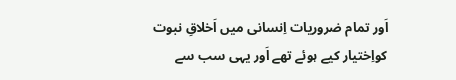اَور تمام ضروریات اِنسانی میں اَخلاقِ نبوت کواِختیار کیے ہوئے تھے اَور یہی سب سے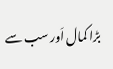بڑا کمال اَور سب سے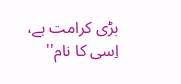بڑی کرامت ہے، اِسی کا نام''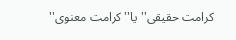کرامت حقیقی'' یا'' کرامت معنوی''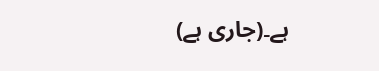ہے۔(جاری ہے)